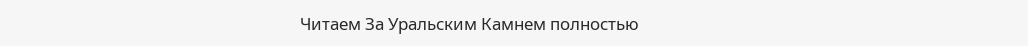Читаем За Уральским Камнем полностью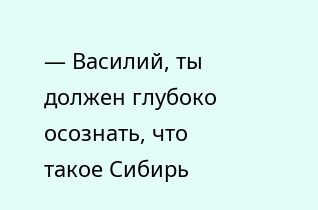— Василий, ты должен глубоко осознать, что такое Сибирь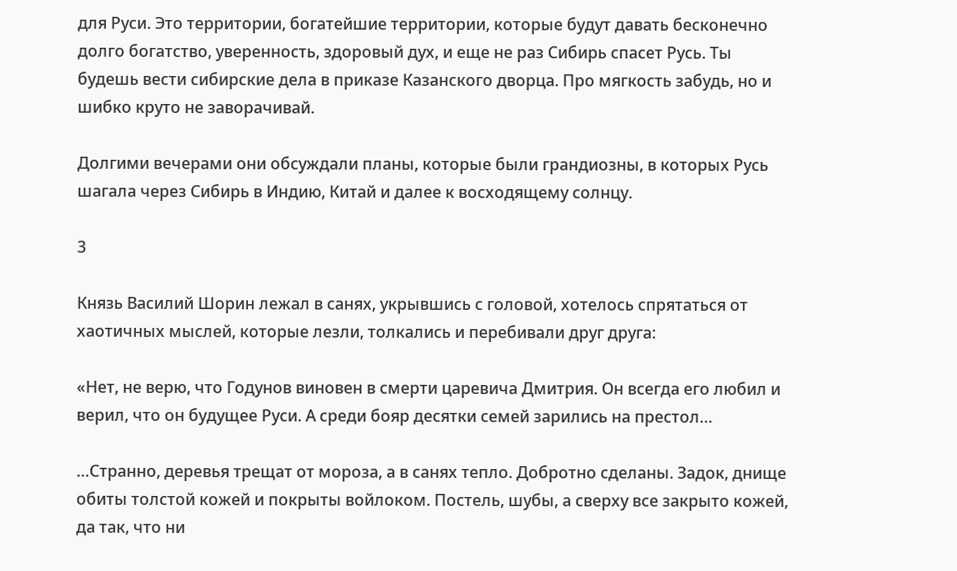для Руси. Это территории, богатейшие территории, которые будут давать бесконечно долго богатство, уверенность, здоровый дух, и еще не раз Сибирь спасет Русь. Ты будешь вести сибирские дела в приказе Казанского дворца. Про мягкость забудь, но и шибко круто не заворачивай.

Долгими вечерами они обсуждали планы, которые были грандиозны, в которых Русь шагала через Сибирь в Индию, Китай и далее к восходящему солнцу.

3

Князь Василий Шорин лежал в санях, укрывшись с головой, хотелось спрятаться от хаотичных мыслей, которые лезли, толкались и перебивали друг друга:

«Нет, не верю, что Годунов виновен в смерти царевича Дмитрия. Он всегда его любил и верил, что он будущее Руси. А среди бояр десятки семей зарились на престол…

…Странно, деревья трещат от мороза, а в санях тепло. Добротно сделаны. Задок, днище обиты толстой кожей и покрыты войлоком. Постель, шубы, а сверху все закрыто кожей, да так, что ни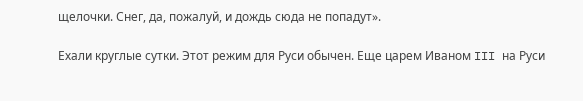щелочки. Снег, да, пожалуй, и дождь сюда не попадут».

Ехали круглые сутки. Этот режим для Руси обычен. Еще царем Иваном III на Руси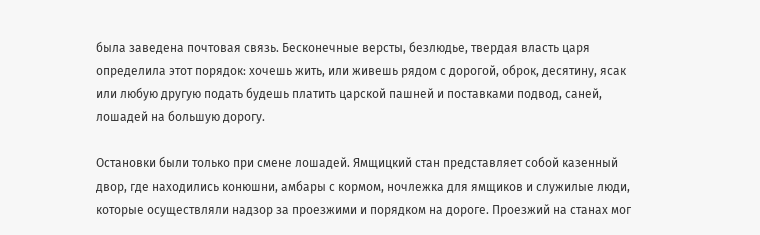была заведена почтовая связь. Бесконечные версты, безлюдье, твердая власть царя определила этот порядок: хочешь жить, или живешь рядом с дорогой, оброк, десятину, ясак или любую другую подать будешь платить царской пашней и поставками подвод, саней, лошадей на большую дорогу.

Остановки были только при смене лошадей. Ямщицкий стан представляет собой казенный двор, где находились конюшни, амбары с кормом, ночлежка для ямщиков и служилые люди, которые осуществляли надзор за проезжими и порядком на дороге. Проезжий на станах мог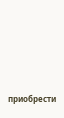приобрести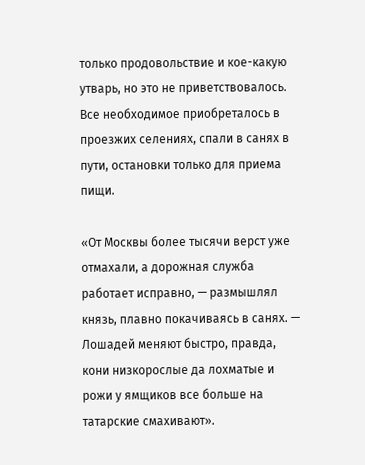только продовольствие и кое-какую утварь, но это не приветствовалось. Все необходимое приобреталось в проезжих селениях, спали в санях в пути, остановки только для приема пищи.

«От Москвы более тысячи верст уже отмахали, а дорожная служба работает исправно, — размышлял князь, плавно покачиваясь в санях. — Лошадей меняют быстро, правда, кони низкорослые да лохматые и рожи у ямщиков все больше на татарские смахивают».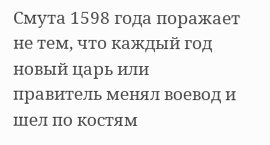Смута 1598 года поражает не тем, что каждый год новый царь или правитель менял воевод и шел по костям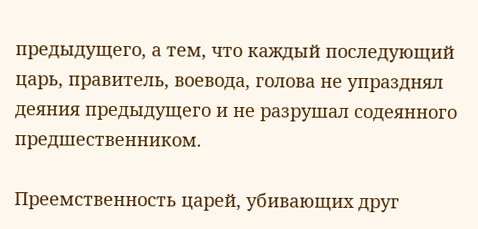предыдущего, а тем, что каждый последующий царь, правитель, воевода, голова не упразднял деяния предыдущего и не разрушал содеянного предшественником.

Преемственность царей, убивающих друг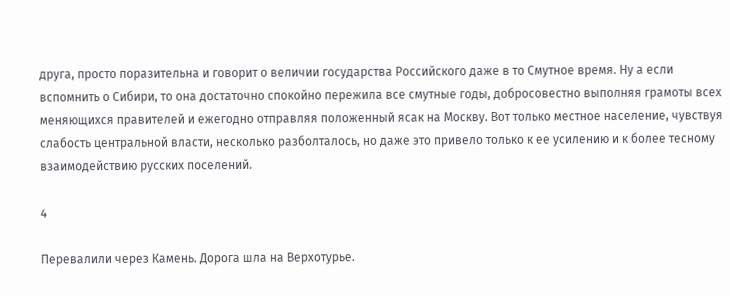друга, просто поразительна и говорит о величии государства Российского даже в то Смутное время. Ну а если вспомнить о Сибири, то она достаточно спокойно пережила все смутные годы, добросовестно выполняя грамоты всех меняющихся правителей и ежегодно отправляя положенный ясак на Москву. Вот только местное население, чувствуя слабость центральной власти, несколько разболталось, но даже это привело только к ее усилению и к более тесному взаимодействию русских поселений.

4

Перевалили через Камень. Дорога шла на Верхотурье.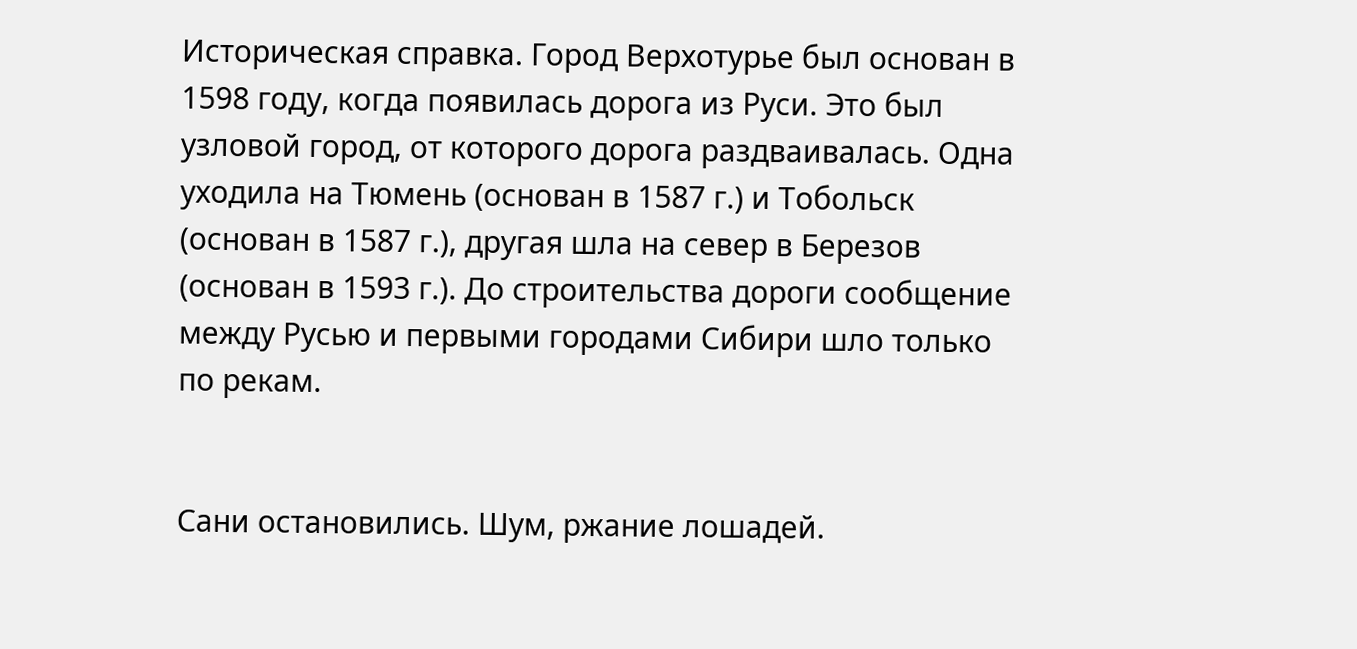Историческая справка. Город Верхотурье был основан в 1598 году, когда появилась дорога из Руси. Это был узловой город, от которого дорога раздваивалась. Одна уходила на Тюмень (основан в 1587 г.) и Тобольск (основан в 1587 г.), другая шла на север в Березов (основан в 1593 г.). До строительства дороги сообщение между Русью и первыми городами Сибири шло только по рекам.


Сани остановились. Шум, ржание лошадей.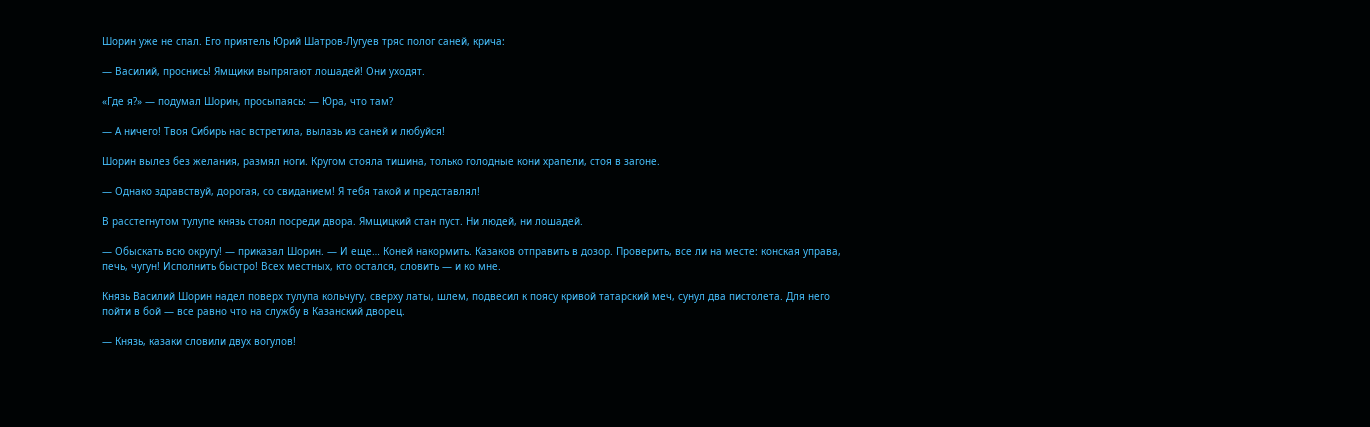Шорин уже не спал. Его приятель Юрий Шатров-Лугуев тряс полог саней, крича:

— Василий, проснись! Ямщики выпрягают лошадей! Они уходят.

«Где я?» — подумал Шорин, просыпаясь: — Юра, что там?

— А ничего! Твоя Сибирь нас встретила, вылазь из саней и любуйся!

Шорин вылез без желания, размял ноги. Кругом стояла тишина, только голодные кони храпели, стоя в загоне.

— Однако здравствуй, дорогая, со свиданием! Я тебя такой и представлял!

В расстегнутом тулупе князь стоял посреди двора. Ямщицкий стан пуст. Ни людей, ни лошадей.

— Обыскать всю округу! — приказал Шорин. — И еще… Коней накормить. Казаков отправить в дозор. Проверить, все ли на месте: конская управа, печь, чугун! Исполнить быстро! Всех местных, кто остался, словить — и ко мне.

Князь Василий Шорин надел поверх тулупа кольчугу, сверху латы, шлем, подвесил к поясу кривой татарский меч, сунул два пистолета. Для него пойти в бой — все равно что на службу в Казанский дворец.

— Князь, казаки словили двух вогулов!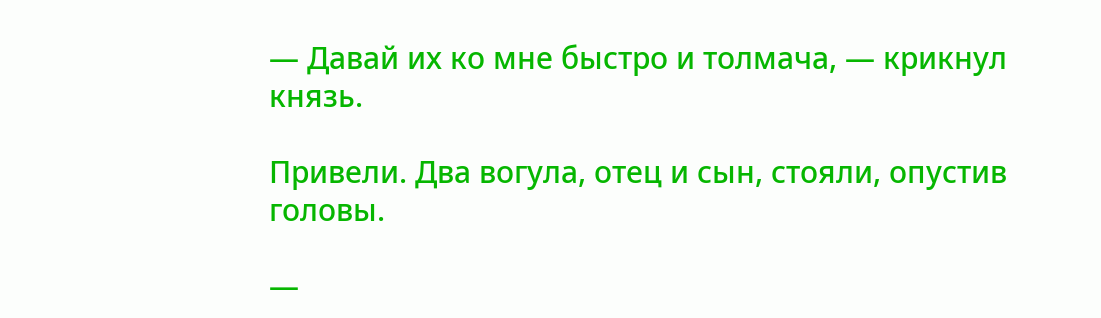— Давай их ко мне быстро и толмача, — крикнул князь.

Привели. Два вогула, отец и сын, стояли, опустив головы.

—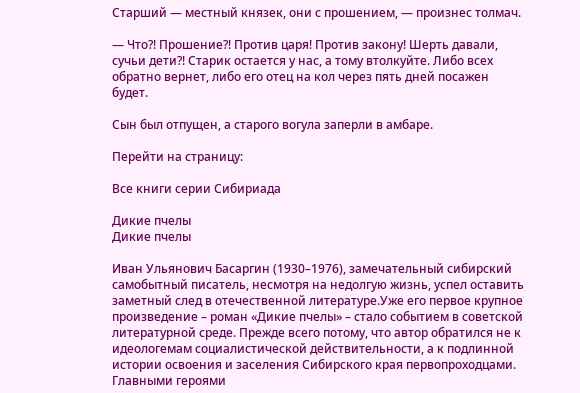Старший — местный князек, они с прошением, — произнес толмач.

— Что?! Прошение?! Против царя! Против закону! Шерть давали, сучьи дети?! Старик остается у нас, а тому втолкуйте. Либо всех обратно вернет, либо его отец на кол через пять дней посажен будет.

Сын был отпущен, а старого вогула заперли в амбаре.

Перейти на страницу:

Все книги серии Сибириада

Дикие пчелы
Дикие пчелы

Иван Ульянович Басаргин (1930–1976), замечательный сибирский самобытный писатель, несмотря на недолгую жизнь, успел оставить заметный след в отечественной литературе.Уже его первое крупное произведение – роман «Дикие пчелы» – стало событием в советской литературной среде. Прежде всего потому, что автор обратился не к идеологемам социалистической действительности, а к подлинной истории освоения и заселения Сибирского края первопроходцами. Главными героями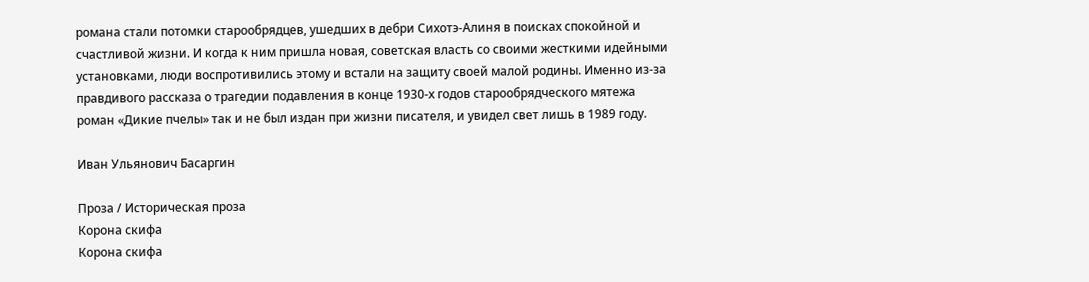романа стали потомки старообрядцев, ушедших в дебри Сихотэ-Алиня в поисках спокойной и счастливой жизни. И когда к ним пришла новая, советская власть со своими жесткими идейными установками, люди воспротивились этому и встали на защиту своей малой родины. Именно из-за правдивого рассказа о трагедии подавления в конце 1930-х годов старообрядческого мятежа роман «Дикие пчелы» так и не был издан при жизни писателя, и увидел свет лишь в 1989 году.

Иван Ульянович Басаргин

Проза / Историческая проза
Корона скифа
Корона скифа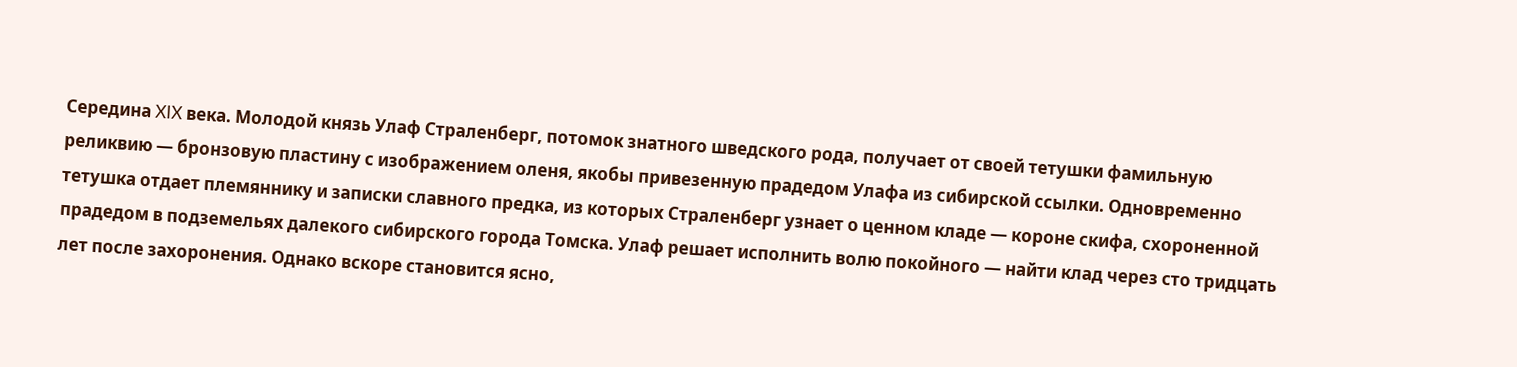Середина XIX века. Молодой князь Улаф Страленберг, потомок знатного шведского рода, получает от своей тетушки фамильную реликвию — бронзовую пластину с изображением оленя, якобы привезенную прадедом Улафа из сибирской ссылки. Одновременно тетушка отдает племяннику и записки славного предка, из которых Страленберг узнает о ценном кладе — короне скифа, схороненной прадедом в подземельях далекого сибирского города Томска. Улаф решает исполнить волю покойного — найти клад через сто тридцать лет после захоронения. Однако вскоре становится ясно,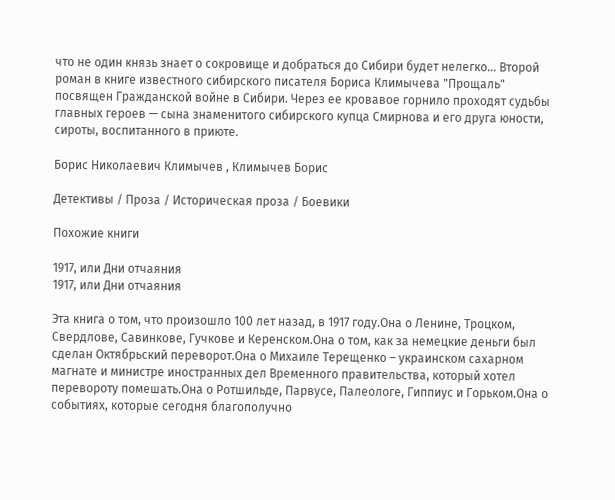что не один князь знает о сокровище и добраться до Сибири будет нелегко… Второй роман в книге известного сибирского писателя Бориса Климычева "Прощаль" посвящен Гражданской войне в Сибири. Через ее кровавое горнило проходят судьбы главных героев — сына знаменитого сибирского купца Смирнова и его друга юности, сироты, воспитанного в приюте.

Борис Николаевич Климычев , Климычев Борис

Детективы / Проза / Историческая проза / Боевики

Похожие книги

1917, или Дни отчаяния
1917, или Дни отчаяния

Эта книга о том, что произошло 100 лет назад, в 1917 году.Она о Ленине, Троцком, Свердлове, Савинкове, Гучкове и Керенском.Она о том, как за немецкие деньги был сделан Октябрьский переворот.Она о Михаиле Терещенко – украинском сахарном магнате и министре иностранных дел Временного правительства, который хотел перевороту помешать.Она о Ротшильде, Парвусе, Палеологе, Гиппиус и Горьком.Она о событиях, которые сегодня благополучно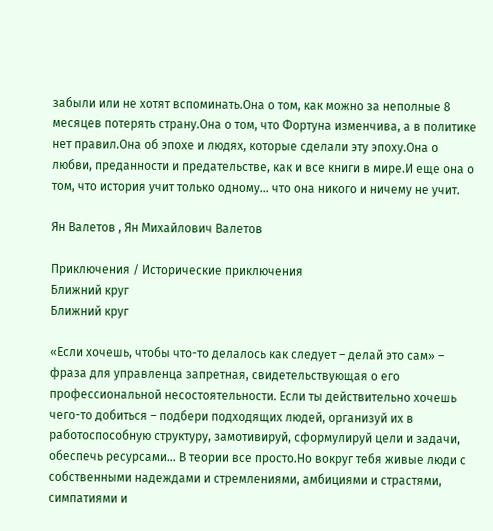забыли или не хотят вспоминать.Она о том, как можно за неполные 8 месяцев потерять страну.Она о том, что Фортуна изменчива, а в политике нет правил.Она об эпохе и людях, которые сделали эту эпоху.Она о любви, преданности и предательстве, как и все книги в мире.И еще она о том, что история учит только одному… что она никого и ничему не учит.

Ян Валетов , Ян Михайлович Валетов

Приключения / Исторические приключения
Ближний круг
Ближний круг

«Если хочешь, чтобы что-то делалось как следует – делай это сам» – фраза для управленца запретная, свидетельствующая о его профессиональной несостоятельности. Если ты действительно хочешь чего-то добиться – подбери подходящих людей, организуй их в работоспособную структуру, замотивируй, сформулируй цели и задачи, обеспечь ресурсами… В теории все просто.Но вокруг тебя живые люди с собственными надеждами и стремлениями, амбициями и страстями, симпатиями и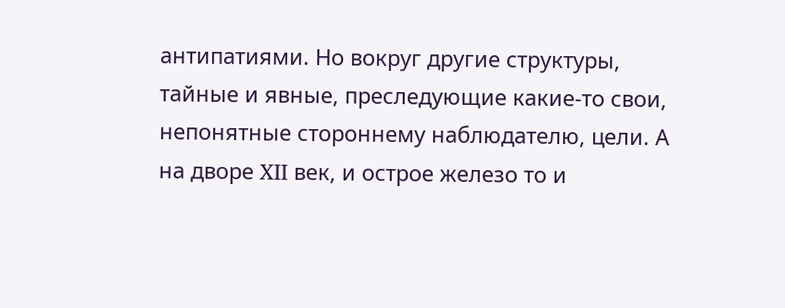антипатиями. Но вокруг другие структуры, тайные и явные, преследующие какие-то свои, непонятные стороннему наблюдателю, цели. А на дворе XII век, и острое железо то и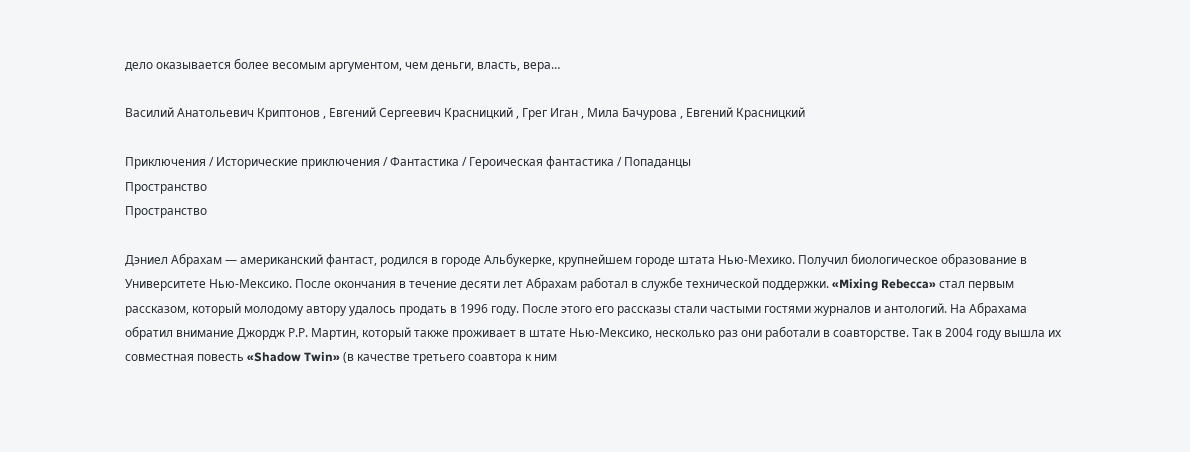дело оказывается более весомым аргументом, чем деньги, власть, вера…

Василий Анатольевич Криптонов , Евгений Сергеевич Красницкий , Грег Иган , Мила Бачурова , Евгений Красницкий

Приключения / Исторические приключения / Фантастика / Героическая фантастика / Попаданцы
Пространство
Пространство

Дэниел Абрахам — американский фантаст, родился в городе Альбукерке, крупнейшем городе штата Нью-Мехико. Получил биологическое образование в Университете Нью-Мексико. После окончания в течение десяти лет Абрахам работал в службе технической поддержки. «Mixing Rebecca» стал первым рассказом, который молодому автору удалось продать в 1996 году. После этого его рассказы стали частыми гостями журналов и антологий. На Абрахама обратил внимание Джордж Р.Р. Мартин, который также проживает в штате Нью-Мексико, несколько раз они работали в соавторстве. Так в 2004 году вышла их совместная повесть «Shadow Twin» (в качестве третьего соавтора к ним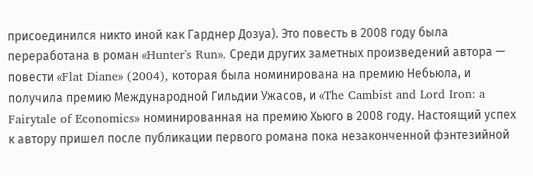присоединился никто иной как Гарднер Дозуа). Это повесть в 2008 году была переработана в роман «Hunter's Run». Среди других заметных произведений автора — повести «Flat Diane» (2004), которая была номинирована на премию Небьюла, и получила премию Международной Гильдии Ужасов, и «The Cambist and Lord Iron: a Fairytale of Economics» номинированная на премию Хьюго в 2008 году. Настоящий успех к автору пришел после публикации первого романа пока незаконченной фэнтезийной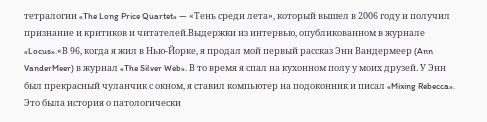тетралогии «The Long Price Quartet» — «Тень среди лета», который вышел в 2006 году и получил признание и критиков и читателей.Выдержки из интервью, опубликованном в журнале «Locus».«В 96, когда я жил в Нью-Йорке, я продал мой первый рассказ Энн Вандермеер (Ann VanderMeer) в журнал «The Silver Web». В то время я спал на кухонном полу у моих друзей. У Энн был прекрасный чуланчик с окном, я ставил компьютер на подоконник и писал «Mixing Rebecca». Это была история о патологически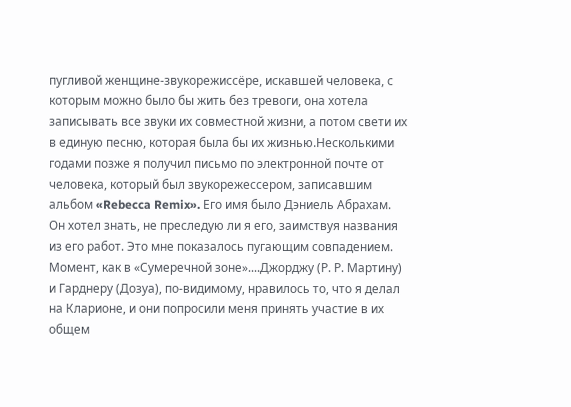пугливой женщине-звукорежиссёре, искавшей человека, с которым можно было бы жить без тревоги, она хотела записывать все звуки их совместной жизни, а потом свети их в единую песню, которая была бы их жизнью.Несколькими годами позже я получил письмо по электронной почте от человека, который был звукорежессером, записавшим альбом «Rebecca Remix». Его имя было Дэниель Абрахам. Он хотел знать, не преследую ли я его, заимствуя названия из его работ. Это мне показалось пугающим совпадением. Момент, как в «Сумеречной зоне»....Джорджу (Р. Р. Мартину) и Гарднеру (Дозуа), по-видимому, нравилось то, что я делал на Кларионе, и они попросили меня принять участие в их общем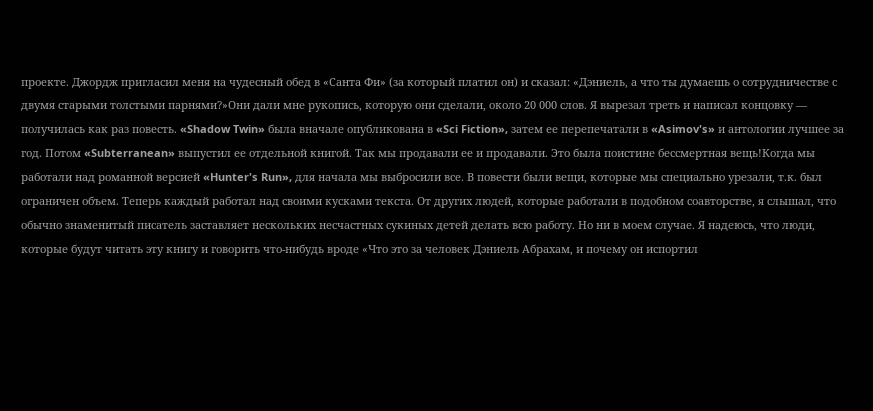проекте. Джордж пригласил меня на чудесный обед в «Санта Фи» (за который платил он) и сказал: «Дэниель, а что ты думаешь о сотрудничестве с двумя старыми толстыми парнями?»Они дали мне рукопись, которую они сделали, около 20 000 слов. Я вырезал треть и написал концовку — получилась как раз повесть. «Shadow Twin» была вначале опубликована в «Sci Fiction», затем ее перепечатали в «Asimov's» и антологии лучшее за год. Потом «Subterranean» выпустил ее отдельной книгой. Так мы продавали ее и продавали. Это была поистине бессмертная вещь!Когда мы работали над романной версией «Hunter's Run», для начала мы выбросили все. В повести были вещи, которые мы специально урезали, т.к. был ограничен объем. Теперь каждый работал над своими кусками текста. От других людей, которые работали в подобном соавторстве, я слышал, что обычно знаменитый писатель заставляет нескольких несчастных сукиных детей делать всю работу. Но ни в моем случае. Я надеюсь, что люди, которые будут читать эту книгу и говорить что-нибудь вроде «Что это за человек Дэниель Абрахам, и почему он испортил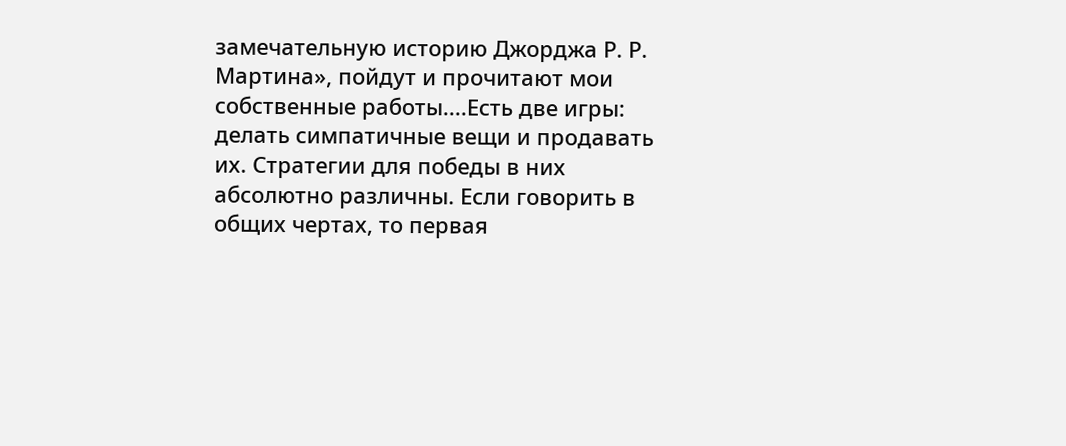замечательную историю Джорджа Р. Р. Мартина», пойдут и прочитают мои собственные работы....Есть две игры: делать симпатичные вещи и продавать их. Стратегии для победы в них абсолютно различны. Если говорить в общих чертах, то первая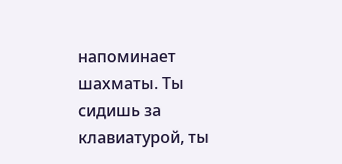напоминает шахматы. Ты сидишь за клавиатурой, ты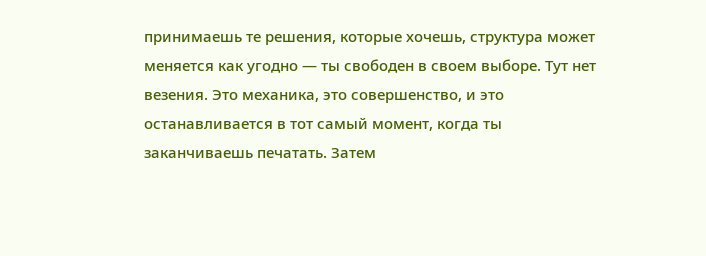принимаешь те решения, которые хочешь, структура может меняется как угодно — ты свободен в своем выборе. Тут нет везения. Это механика, это совершенство, и это останавливается в тот самый момент, когда ты заканчиваешь печатать. Затем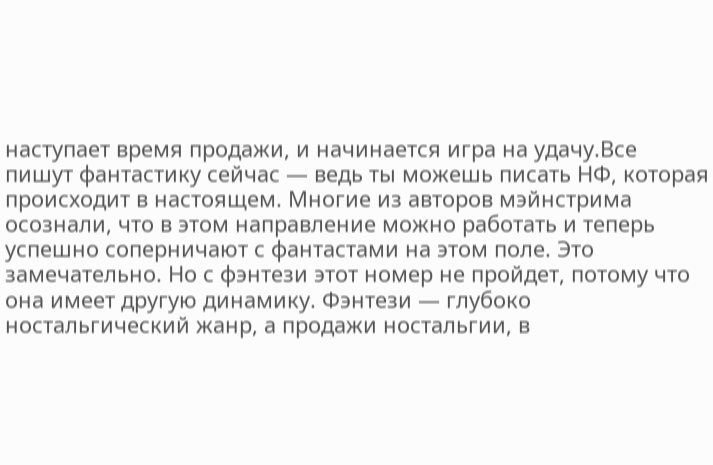наступает время продажи, и начинается игра на удачу.Все пишут фантастику сейчас — ведь ты можешь писать НФ, которая происходит в настоящем. Многие из авторов мэйнстрима осознали, что в этом направление можно работать и теперь успешно соперничают с фантастами на этом поле. Это замечательно. Но с фэнтези этот номер не пройдет, потому что она имеет другую динамику. Фэнтези — глубоко ностальгический жанр, а продажи ностальгии, в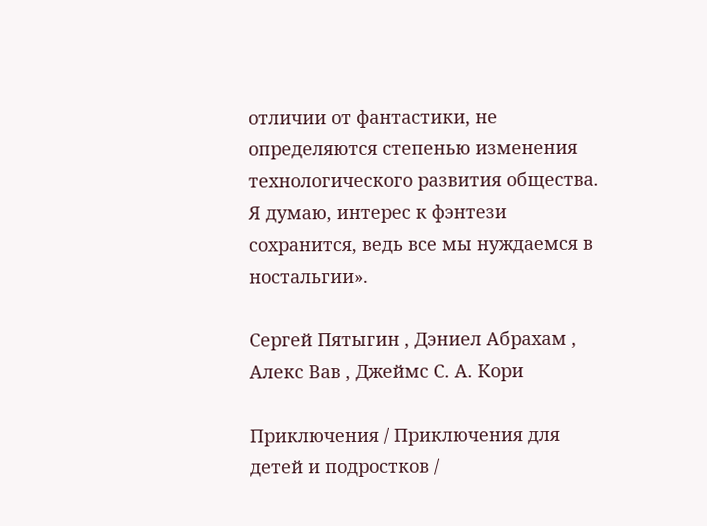отличии от фантастики, не определяются степенью изменения технологического развития общества. Я думаю, интерес к фэнтези сохранится, ведь все мы нуждаемся в ностальгии».

Сергей Пятыгин , Дэниел Абрахам , Алекс Вав , Джеймс С. А. Кори

Приключения / Приключения для детей и подростков /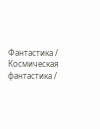Фантастика / Космическая фантастика /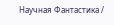Научная Фантастика /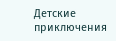Детские приключения